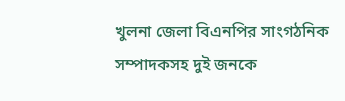খুলনা জেলা বিএনপির সাংগঠনিক সম্পাদকসহ দুই জনকে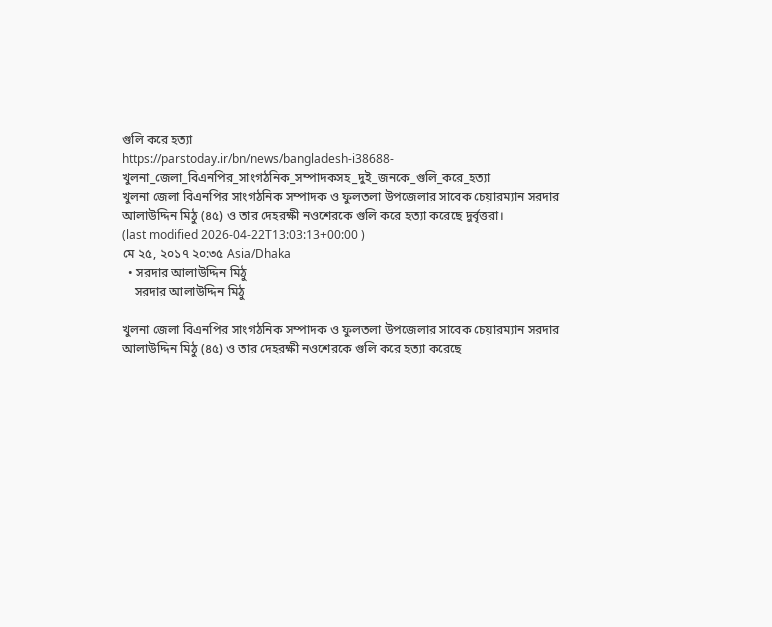গুলি করে হত্যা
https://parstoday.ir/bn/news/bangladesh-i38688-খুলনা_জেলা_বিএনপির_সাংগঠনিক_সম্পাদকসহ_দুই_জনকে_গুলি_করে_হত্যা
খুলনা জেলা বিএনপির সাংগঠনিক সম্পাদক ও ফুলতলা উপজেলার সাবেক চেয়ারম্যান সরদার আলাউদ্দিন মিঠু (৪৫) ও তার দেহরক্ষী নওশেরকে গুলি করে হত্যা করেছে দুর্বৃত্তরা।
(last modified 2026-04-22T13:03:13+00:00 )
মে ২৫, ২০১৭ ২০:৩৫ Asia/Dhaka
  • সরদার আলাউদ্দিন মিঠু
    সরদার আলাউদ্দিন মিঠু

খুলনা জেলা বিএনপির সাংগঠনিক সম্পাদক ও ফুলতলা উপজেলার সাবেক চেয়ারম্যান সরদার আলাউদ্দিন মিঠু (৪৫) ও তার দেহরক্ষী নওশেরকে গুলি করে হত্যা করেছে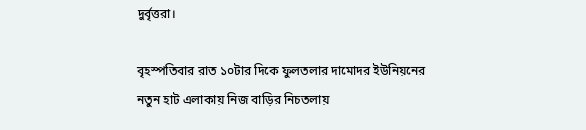দুর্বৃত্তরা।

বৃহস্পতিবার রাত ১০টার দিকে ফুলতলার দামোদর ইউনিয়নের নতুন হাট এলাকায় নিজ বাড়ির নিচতলায়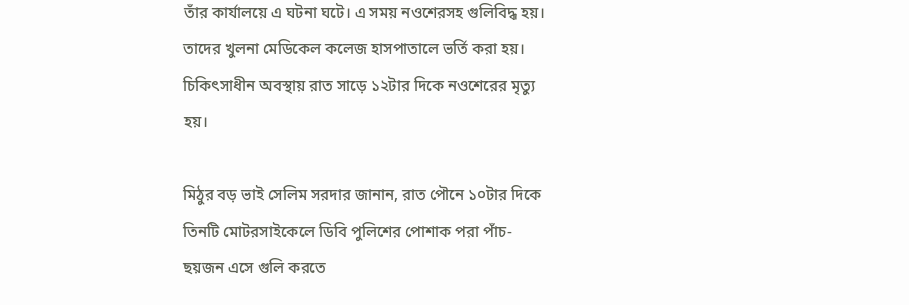তাঁর কার্যালয়ে এ ঘটনা ঘটে। এ সময় নওশেরসহ গুলিবিদ্ধ হয়। তাদের খুলনা মেডিকেল কলেজ হাসপাতালে ভর্তি করা হয়। চিকিৎসাধীন অবস্থায় রাত সাড়ে ১২টার দিকে নওশেরের মৃত্যু হয়।

মিঠুর বড় ভাই সেলিম সরদার জানান, রাত পৌনে ১০টার দিকে তিনটি মোটরসাইকেলে ডিবি পুলিশের পোশাক পরা পাঁচ-ছয়জন এসে গুলি করতে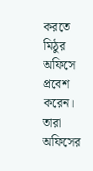করতে মিঠুর অফিসে প্রবেশ করেন। তারা অফিসের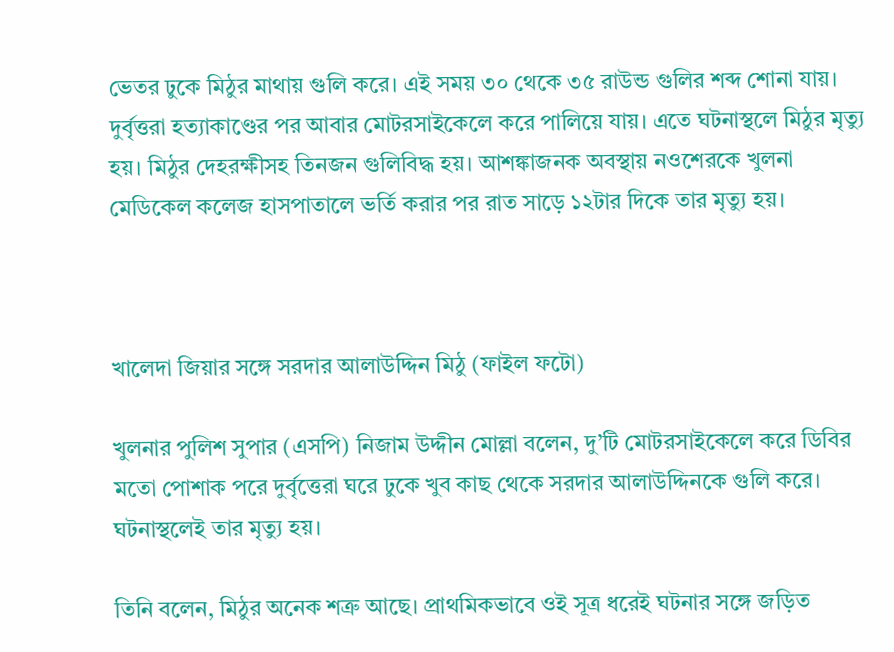ভেতর ঢুকে মিঠুর মাথায় গুলি করে। এই সময় ৩০ থেকে ৩৫ রাউন্ড গুলির শব্দ শোনা যায়। দুর্বৃত্তরা হত্যাকাণ্ডের পর আবার মোটরসাইকেলে করে পালিয়ে যায়। এতে ঘটনাস্থলে মিঠুর মৃত্যু হয়। মিঠুর দেহরক্ষীসহ তিনজন গুলিবিদ্ধ হয়। আশঙ্কাজনক অবস্থায় নওশেরকে খুলনা মেডিকেল কলেজ হাসপাতালে ভর্তি করার পর রাত সাড়ে ১২টার দিকে তার মৃত্যু হয়।



খালেদা জিয়ার সঙ্গে সরদার আলাউদ্দিন মিঠু (ফাইল ফটো)

খুলনার পুলিশ সুপার (এসপি) নিজাম উদ্দীন মোল্লা বলেন, দু’টি মোটরসাইকেলে করে ডিবির মতো পোশাক পরে দুর্বৃত্তেরা ঘরে ঢুকে খুব কাছ থেকে সরদার আলাউদ্দিনকে গুলি করে। ঘটনাস্থলেই তার মৃত্যু হয়।

তিনি বলেন, মিঠুর অনেক শত্রু আছে। প্রাথমিকভাবে ওই সূত্র ধরেই ঘটনার সঙ্গে জড়িত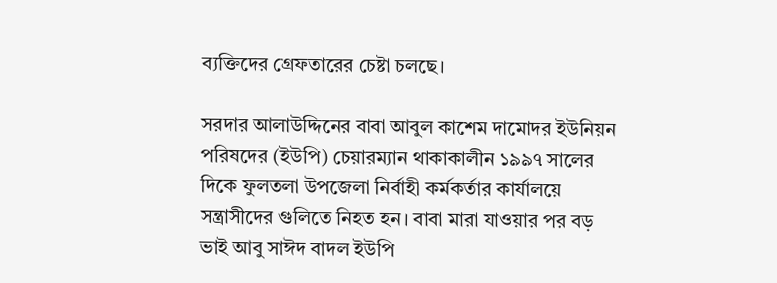ব্যক্তিদের গ্রেফতারের চেষ্টা চলছে।

সরদার আলাউদ্দিনের বাবা আবুল কাশেম দামোদর ইউনিয়ন পরিষদের (ইউপি) চেয়ারম্যান থাকাকালীন ১৯৯৭ সালের দিকে ফুলতলা উপজেলা নির্বাহী কর্মকর্তার কার্যালয়ে সন্ত্রাসীদের গুলিতে নিহত হন। বাবা মারা যাওয়ার পর বড় ভাই আবু সাঈদ বাদল ইউপি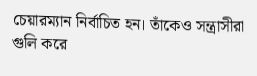চেয়ারম্যান নির্বাচিত হন। তাঁকেও সন্ত্রাসীরা গুলি করে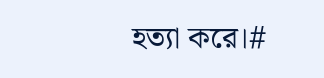হত্যা করে।#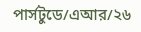পার্সটুডে/এআর/২৬